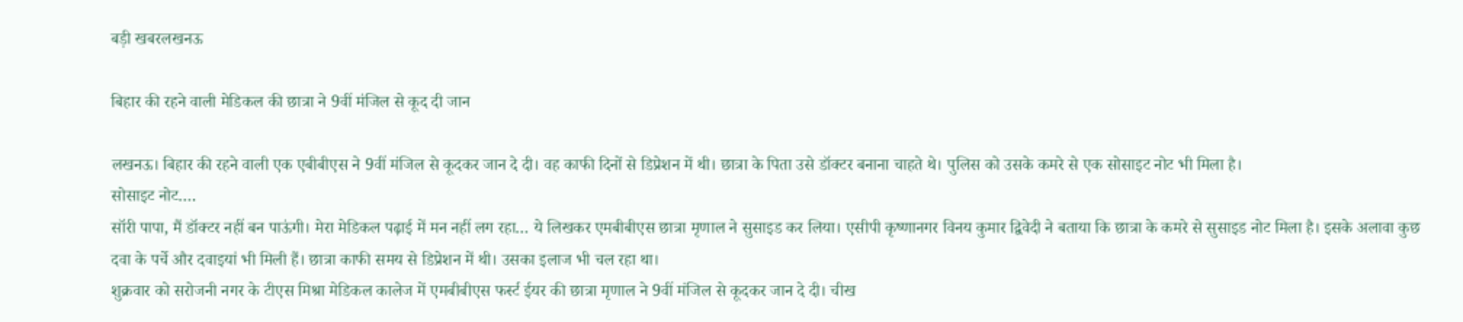बड़ी खबरलखनऊ

बिहार की रहने वाली मेडिकल की छात्रा ने 9वीं मंजिल से कूद दी जान

लखनऊ। बिहार की रहने वाली एक एबीबीएस ने 9वीं मंजिल से कूदकर जान दे दी। वह काफी दिनों से डिप्रेशन में थी। छात्रा के पिता उसे डॉक्टर बनाना चाहते थे। पुलिस को उसके कमरे से एक सोसाइट नोट भी मिला है।
सोसाइट नोट….
सॉरी पापा, मैं डॉक्टर नहीं बन पाऊंगी। मेरा मेडिकल पढ़ाई में मन नहीं लग रहा… ये लिखकर एमबीबीएस छात्रा मृणाल ने सुसाइड कर लिया। एसीपी कृष्णानगर विनय कुमार द्विवेदी ने बताया कि छात्रा के कमरे से सुसाइड नोट मिला है। इसके अलावा कुछ दवा के पर्चे और दवाइयां भी मिली हैं। छात्रा काफी समय से डिप्रेशन में थी। उसका इलाज भी चल रहा था।
शुक्रवार को सरोजनी नगर के टीएस मिश्रा मेडिकल कालेज में एमबीबीएस फर्स्ट ईयर की छात्रा मृणाल ने 9वीं मंजिल से कूदकर जान दे दी। चीख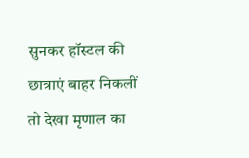सुनकर हॉस्टल की छात्राएं बाहर निकलीं तो देखा मृणाल का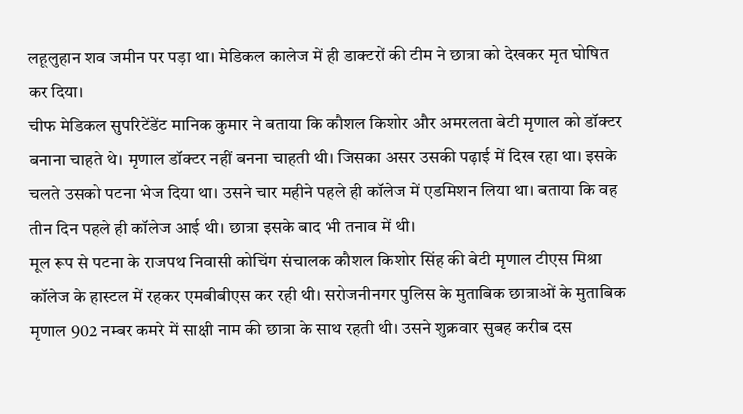लहूलुहान शव जमीन पर पड़ा था। मेडिकल कालेज में ही डाक्टरों की टीम ने छात्रा को देखकर मृत घोषित कर दिया।
चीफ मेडिकल सुपरिटेंडेंट मानिक कुमार ने बताया कि कौशल किशोर और अमरलता बेटी मृणाल को डॉक्टर बनाना चाहते थे। मृणाल डॉक्टर नहीं बनना चाहती थी। जिसका असर उसकी पढ़ाई में दिख रहा था। इसके चलते उसको पटना भेज दिया था। उसने चार महीने पहले ही कॉलेज में एडमिशन लिया था। बताया कि वह तीन दिन पहले ही कॉलेज आई थी। छात्रा इसके बाद भी तनाव में थी।
मूल रूप से पटना के राजपथ निवासी कोचिंग संचालक कौशल किशोर सिंह की बेटी मृणाल टीएस मिश्रा कॉलेज के हास्टल में रहकर एमबीबीएस कर रही थी। सरोजनीनगर पुलिस के मुताबिक छात्राओं के मुताबिक मृणाल 902 नम्बर कमरे में साक्षी नाम की छात्रा के साथ रहती थी। उसने शुक्रवार सुबह करीब दस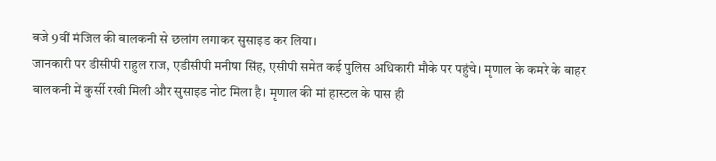बजे 9वीं मंजिल की बालकनी से छलांग लगाकर सुसाइड कर लिया।
जानकारी पर डीसीपी राहुल राज, एडीसीपी मनीषा सिंह, एसीपी समेत कई पुलिस अधिकारी मौके पर पहुंचे। मृणाल के कमरे के बाहर बालकनी में कुर्सी रखी मिली और सुसाइड नोट मिला है। मृणाल की मां हास्टल के पास ही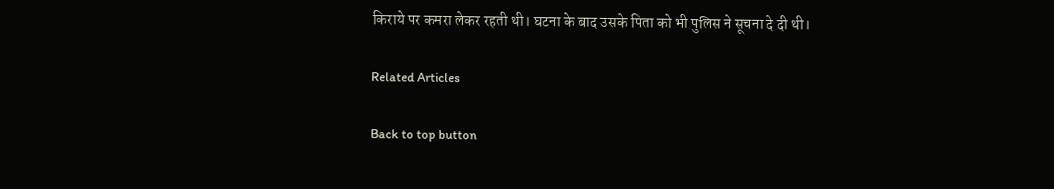किराये पर कमरा लेकर रहती थी। घटना के बाद उसके पिता को भी पुलिस ने सूचना दे दी थी।

Related Articles

Back to top button